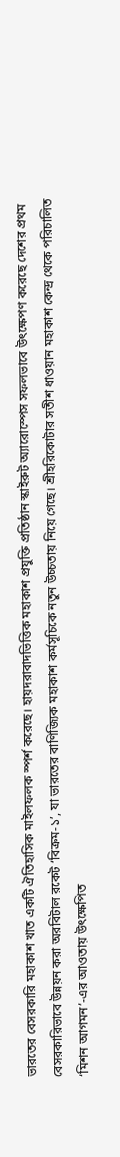ভারতের বেসরকারি মহাকাশ খাত একটি ঐতিহাসিক মাইলফলক স্পর্শ করেছে। হায়দরাবাদভিত্তিক মহাকাশ প্রযুক্তি প্রতিষ্ঠান স্কাইরুট অ্যারোস্পেস সফলভাবে উৎক্ষেপণ করেছে দেশের প্রথম বেসরকারিভাবে উন্নয়ন করা অরবিটাল রকেট ‘বিক্রম-১’, যা ভারতের বাণিজ্যিক মহাকাশ কর্মসূচিকে নতুন উচ্চতায় নিয়ে গেছে। শ্রীহরিকোটার সতীশ ধাওয়ান মহাকাশ কেন্দ্র থেকে পরিচালিত ‘মিশন আগমন’-এর আওতায় উৎক্ষেপিত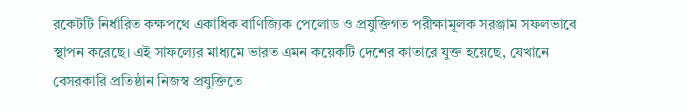রকেটটি নির্ধারিত কক্ষপথে একাধিক বাণিজ্যিক পেলোড ও প্রযুক্তিগত পরীক্ষামূলক সরঞ্জাম সফলভাবে স্থাপন করেছে। এই সাফল্যের মাধ্যমে ভারত এমন কয়েকটি দেশের কাতারে যুক্ত হয়েছে, যেখানে বেসরকারি প্রতিষ্ঠান নিজস্ব প্রযুক্তিতে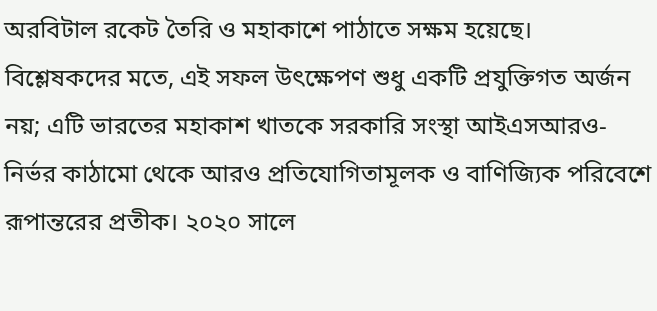অরবিটাল রকেট তৈরি ও মহাকাশে পাঠাতে সক্ষম হয়েছে।
বিশ্লেষকদের মতে, এই সফল উৎক্ষেপণ শুধু একটি প্রযুক্তিগত অর্জন নয়; এটি ভারতের মহাকাশ খাতকে সরকারি সংস্থা আইএসআরও-নির্ভর কাঠামো থেকে আরও প্রতিযোগিতামূলক ও বাণিজ্যিক পরিবেশে রূপান্তরের প্রতীক। ২০২০ সালে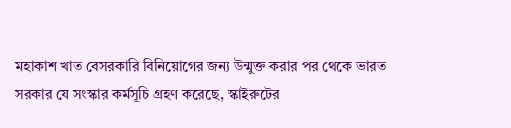মহাকাশ খাত বেসরকারি বিনিয়োগের জন্য উন্মুক্ত করার পর থেকে ভারত সরকার যে সংস্কার কর্মসূচি গ্রহণ করেছে, স্কাইরুটের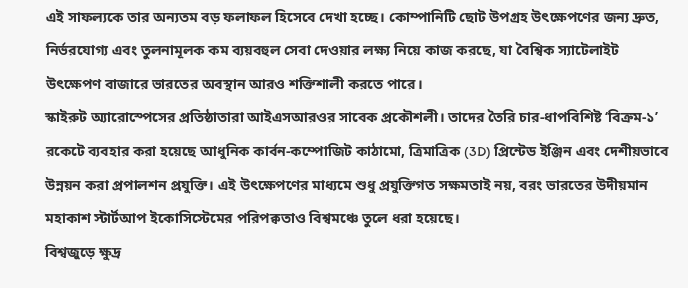এই সাফল্যকে তার অন্যতম বড় ফলাফল হিসেবে দেখা হচ্ছে। কোম্পানিটি ছোট উপগ্রহ উৎক্ষেপণের জন্য দ্রুত, নির্ভরযোগ্য এবং তুলনামূলক কম ব্যয়বহুল সেবা দেওয়ার লক্ষ্য নিয়ে কাজ করছে, যা বৈশ্বিক স্যাটেলাইট উৎক্ষেপণ বাজারে ভারতের অবস্থান আরও শক্তিশালী করতে পারে।
স্কাইরুট অ্যারোস্পেসের প্রতিষ্ঠাতারা আইএসআরওর সাবেক প্রকৌশলী। তাদের তৈরি চার-ধাপবিশিষ্ট ‘বিক্রম-১’ রকেটে ব্যবহার করা হয়েছে আধুনিক কার্বন-কম্পোজিট কাঠামো, ত্রিমাত্রিক (3D) প্রিন্টেড ইঞ্জিন এবং দেশীয়ভাবে উন্নয়ন করা প্রপালশন প্রযুক্তি। এই উৎক্ষেপণের মাধ্যমে শুধু প্রযুক্তিগত সক্ষমতাই নয়, বরং ভারতের উদীয়মান মহাকাশ স্টার্টআপ ইকোসিস্টেমের পরিপক্বতাও বিশ্বমঞ্চে তুলে ধরা হয়েছে।
বিশ্বজুড়ে ক্ষুদ্র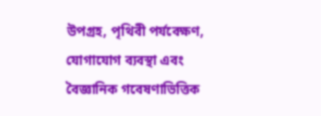উপগ্রহ, পৃথিবী পর্যবেক্ষণ, যোগাযোগ ব্যবস্থা এবং বৈজ্ঞানিক গবেষণাভিত্তিক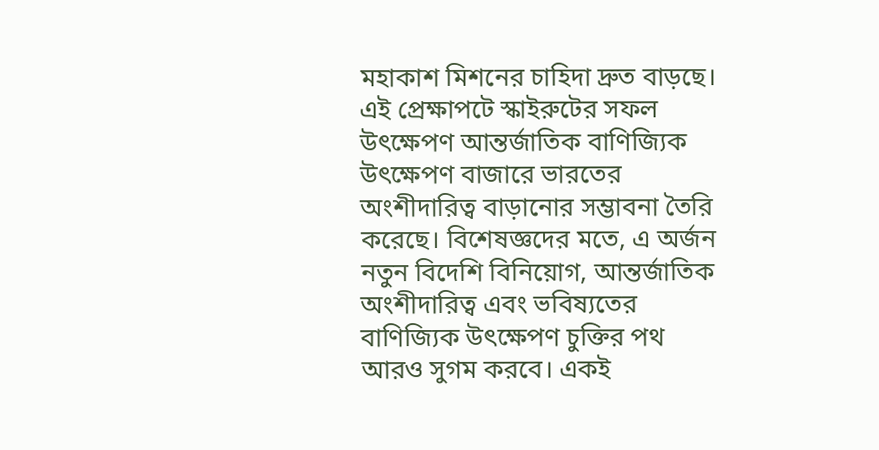মহাকাশ মিশনের চাহিদা দ্রুত বাড়ছে। এই প্রেক্ষাপটে স্কাইরুটের সফল উৎক্ষেপণ আন্তর্জাতিক বাণিজ্যিক উৎক্ষেপণ বাজারে ভারতের অংশীদারিত্ব বাড়ানোর সম্ভাবনা তৈরি করেছে। বিশেষজ্ঞদের মতে, এ অর্জন নতুন বিদেশি বিনিয়োগ, আন্তর্জাতিক অংশীদারিত্ব এবং ভবিষ্যতের বাণিজ্যিক উৎক্ষেপণ চুক্তির পথ আরও সুগম করবে। একই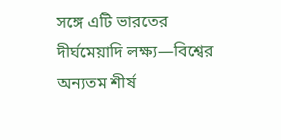সঙ্গে এটি ভারতের দীর্ঘমেয়াদি লক্ষ্য—বিশ্বের অন্যতম শীর্ষ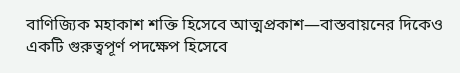বাণিজ্যিক মহাকাশ শক্তি হিসেবে আত্মপ্রকাশ—বাস্তবায়নের দিকেও একটি গুরুত্বপূর্ণ পদক্ষেপ হিসেবে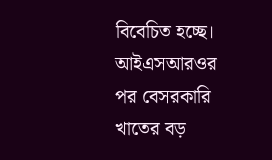বিবেচিত হচ্ছে।
আইএসআরওর পর বেসরকারি খাতের বড়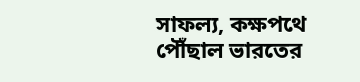সাফল্য, কক্ষপথে পৌঁছাল ভারতের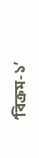‘বিক্রম-১’